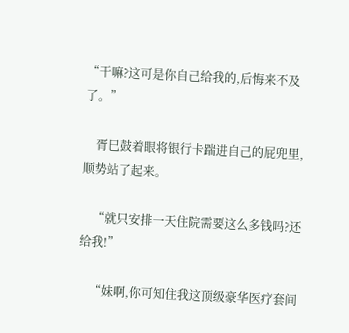“干嘛?这可是你自己给我的,后悔来不及了。”

    胥巳鼓着眼将银行卡踹进自己的屁兜里,顺势站了起来。

    “就只安排一天住院需要这么多钱吗?还给我!”

    “妹啊,你可知住我这顶级豪华医疗套间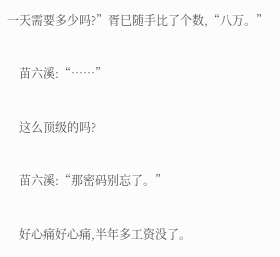一天需要多少吗?”胥巳随手比了个数,“八万。”

    苗六溪:“……”

    这么顶级的吗?

    苗六溪:“那密码别忘了。”

    好心痛好心痛,半年多工资没了。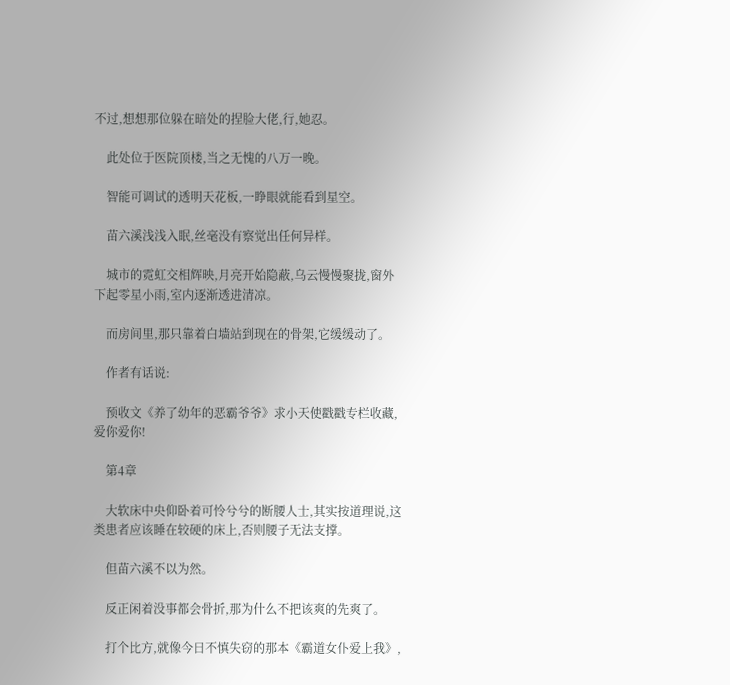不过,想想那位躲在暗处的捏脸大佬,行,她忍。

    此处位于医院顶楼,当之无愧的八万一晚。

    智能可调试的透明天花板,一睁眼就能看到星空。

    苗六溪浅浅入眠,丝毫没有察觉出任何异样。

    城市的霓虹交相辉映,月亮开始隐蔽,乌云慢慢聚拢,窗外下起零星小雨,室内逐渐透进清凉。

    而房间里,那只靠着白墙站到现在的骨架,它缓缓动了。

    作者有话说:

    预收文《养了幼年的恶霸爷爷》求小天使戳戳专栏收藏,爱你爱你!

    第4章

    大软床中央仰卧着可怜兮兮的断腰人士,其实按道理说,这类患者应该睡在较硬的床上,否则腰子无法支撑。

    但苗六溪不以为然。

    反正闲着没事都会骨折,那为什么不把该爽的先爽了。

    打个比方,就像今日不慎失窃的那本《霸道女仆爱上我》,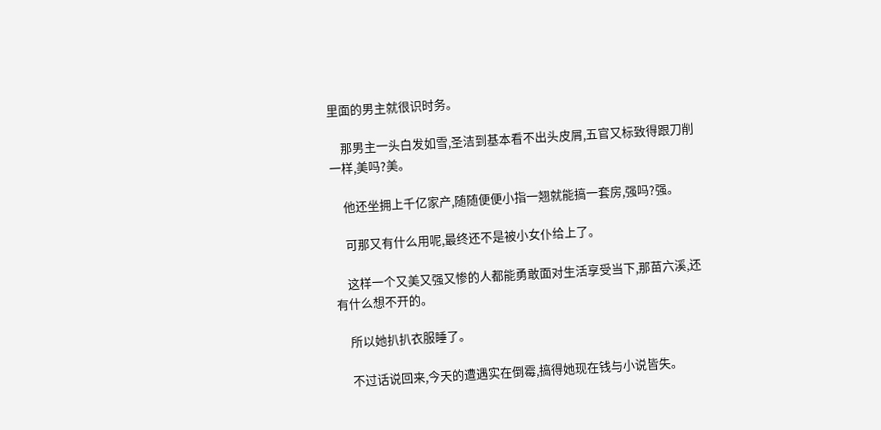里面的男主就很识时务。

    那男主一头白发如雪,圣洁到基本看不出头皮屑,五官又标致得跟刀削一样,美吗?美。

    他还坐拥上千亿家产,随随便便小指一翘就能搞一套房,强吗?强。

    可那又有什么用呢,最终还不是被小女仆给上了。

    这样一个又美又强又惨的人都能勇敢面对生活享受当下,那苗六溪,还有什么想不开的。

    所以她扒扒衣服睡了。

    不过话说回来,今天的遭遇实在倒霉,搞得她现在钱与小说皆失。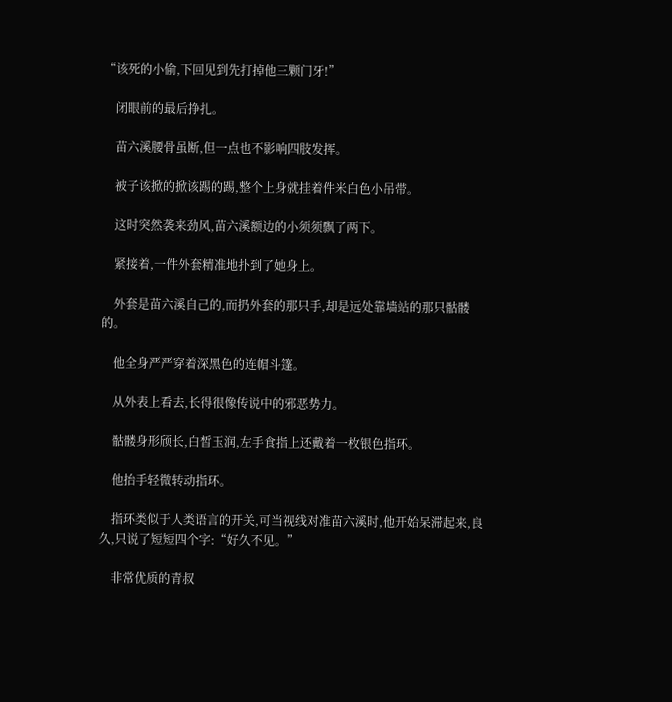“该死的小偷,下回见到先打掉他三颗门牙!”

    闭眼前的最后挣扎。

    苗六溪腰骨虽断,但一点也不影响四肢发挥。

    被子该掀的掀该踢的踢,整个上身就挂着件米白色小吊带。

    这时突然袭来劲风,苗六溪额边的小须须飘了两下。

    紧接着,一件外套精准地扑到了她身上。

    外套是苗六溪自己的,而扔外套的那只手,却是远处靠墙站的那只骷髅的。

    他全身严严穿着深黑色的连帽斗篷。

    从外表上看去,长得很像传说中的邪恶势力。

    骷髅身形颀长,白皙玉润,左手食指上还戴着一枚银色指环。

    他抬手轻微转动指环。

    指环类似于人类语言的开关,可当视线对准苗六溪时,他开始呆滞起来,良久,只说了短短四个字:“好久不见。”

    非常优质的青叔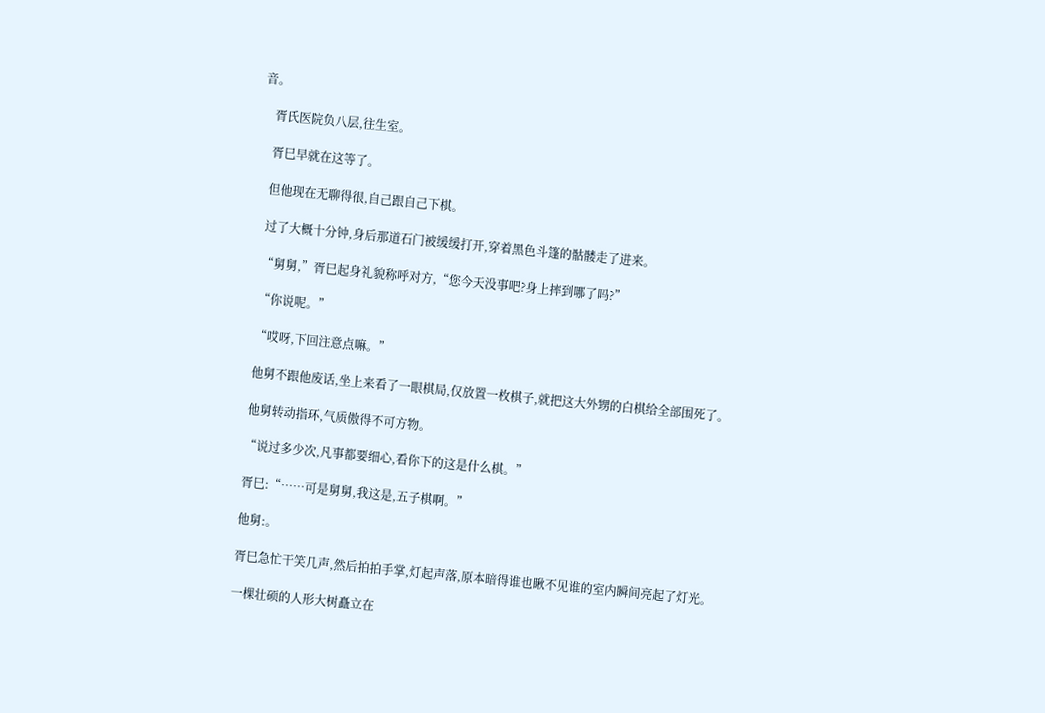音。

    胥氏医院负八层,往生室。

    胥巳早就在这等了。

    但他现在无聊得很,自己跟自己下棋。

    过了大概十分钟,身后那道石门被缓缓打开,穿着黑色斗篷的骷髅走了进来。

    “舅舅,”胥巳起身礼貌称呼对方,“您今天没事吧?身上摔到哪了吗?”

    “你说呢。”

    “哎呀,下回注意点嘛。”

    他舅不跟他废话,坐上来看了一眼棋局,仅放置一枚棋子,就把这大外甥的白棋给全部围死了。

    他舅转动指环,气质傲得不可方物。

    “说过多少次,凡事都要细心,看你下的这是什么棋。”

    胥巳:“……可是舅舅,我这是,五子棋啊。”

    他舅:。

    胥巳急忙干笑几声,然后拍拍手掌,灯起声落,原本暗得谁也瞅不见谁的室内瞬间亮起了灯光。

    一棵壮硕的人形大树矗立在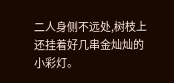二人身侧不远处,树枝上还挂着好几串金灿灿的小彩灯。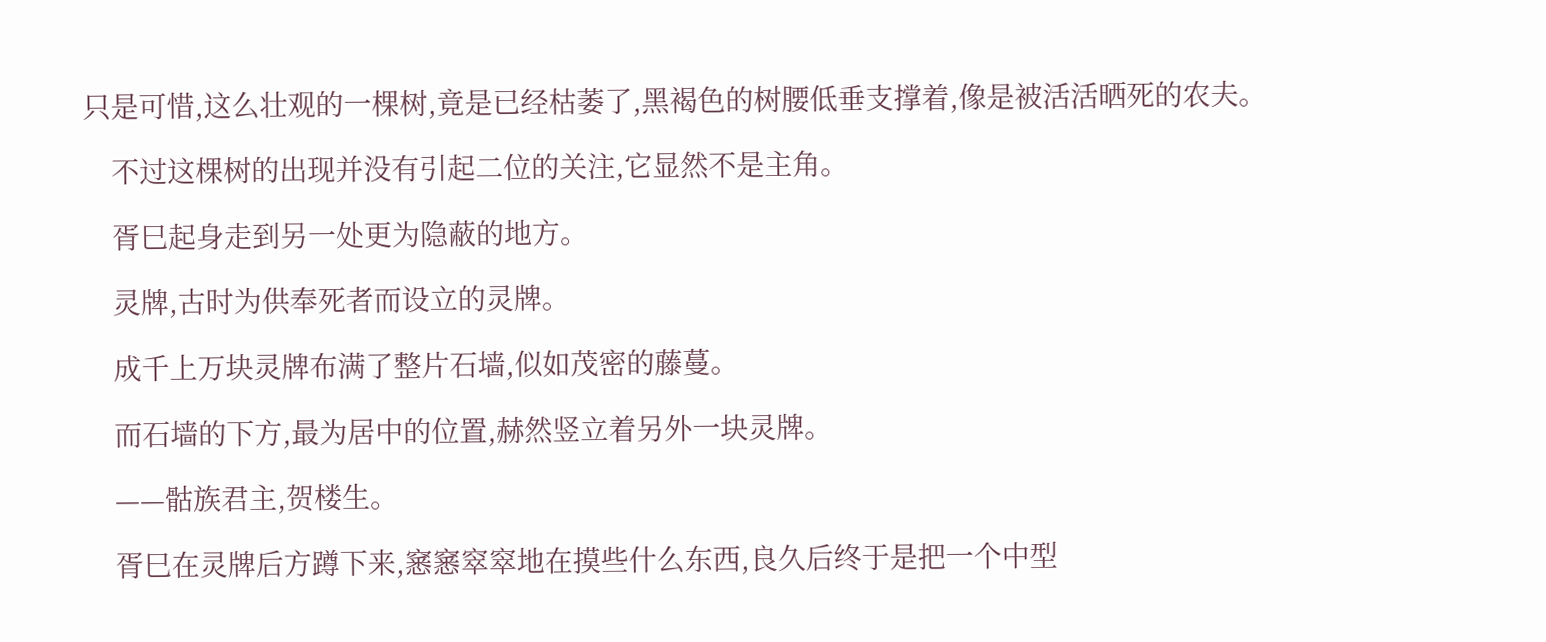只是可惜,这么壮观的一棵树,竟是已经枯萎了,黑褐色的树腰低垂支撑着,像是被活活晒死的农夫。

    不过这棵树的出现并没有引起二位的关注,它显然不是主角。

    胥巳起身走到另一处更为隐蔽的地方。

    灵牌,古时为供奉死者而设立的灵牌。

    成千上万块灵牌布满了整片石墙,似如茂密的藤蔓。

    而石墙的下方,最为居中的位置,赫然竖立着另外一块灵牌。

    ——骷族君主,贺楼生。

    胥巳在灵牌后方蹲下来,窸窸窣窣地在摸些什么东西,良久后终于是把一个中型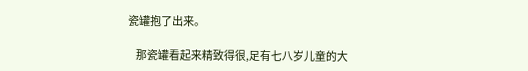瓷罐抱了出来。

    那瓷罐看起来精致得很,足有七八岁儿童的大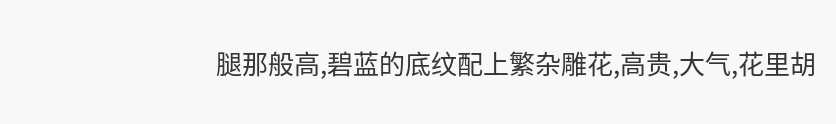腿那般高,碧蓝的底纹配上繁杂雕花,高贵,大气,花里胡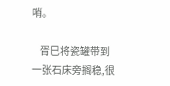哨。

    胥巳将瓷罐带到一张石床旁搁稳,很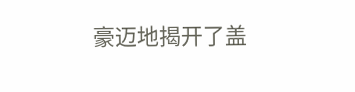豪迈地揭开了盖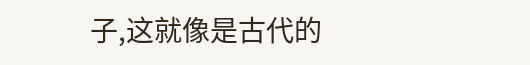子,这就像是古代的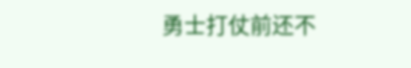勇士打仗前还不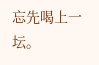忘先喝上一坛。